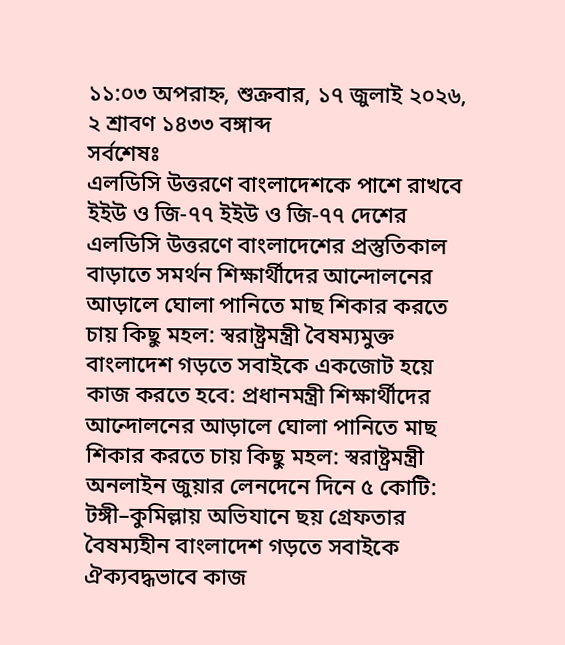১১:০৩ অপরাহ্ন, শুক্রবার, ১৭ জুলাই ২০২৬, ২ শ্রাবণ ১৪৩৩ বঙ্গাব্দ
সর্বশেষঃ
এলডিসি উত্তরণে বাংলাদেশকে পাশে রাখবে ইইউ ও জি-৭৭ ইইউ ও জি-৭৭ দেশের এলডিসি উত্তরণে বাংলাদেশের প্রস্তুতিকাল বাড়াতে সমর্থন শিক্ষার্থীদের আন্দোলনের আড়ালে ঘোলা পানিতে মাছ শিকার করতে চায় কিছু মহল: স্বরাষ্ট্রমন্ত্রী বৈষম্যমুক্ত বাংলাদেশ গড়তে সবাইকে একজোট হয়ে কাজ করতে হবে: প্রধানমন্ত্রী শিক্ষার্থীদের আন্দোলনের আড়ালে ঘোলা পানিতে মাছ শিকার করতে চায় কিছু মহল: স্বরাষ্ট্রমন্ত্রী অনলাইন জুয়ার লেনদেনে দিনে ৫ কোটি: টঙ্গী–কুমিল্লায় অভিযানে ছয় গ্রেফতার বৈষম্যহীন বাংলাদেশ গড়তে সবাইকে ঐক্যবদ্ধভাবে কাজ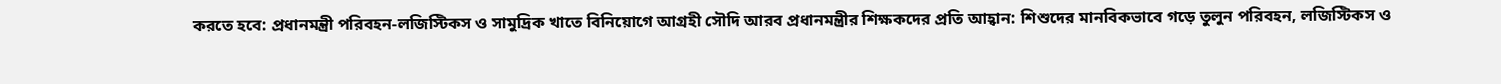করতে হবে: প্রধানমন্ত্রী পরিবহন-লজিস্টিকস ও সামুদ্রিক খাতে বিনিয়োগে আগ্রহী সৌদি আরব প্রধানমন্ত্রীর শিক্ষকদের প্রতি আহ্বান: শিশুদের মানবিকভাবে গড়ে তুলুন পরিবহন, লজিস্টিকস ও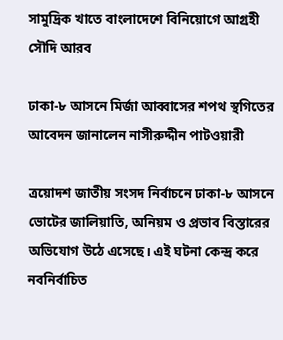সামুদ্রিক খাতে বাংলাদেশে বিনিয়োগে আগ্রহী সৌদি আরব

ঢাকা-৮ আসনে মির্জা আব্বাসের শপথ স্থগিতের আবেদন জানালেন নাসীরুদ্দীন পাটওয়ারী

ত্রয়োদশ জাতীয় সংসদ নির্বাচনে ঢাকা-৮ আসনে ভোটের জালিয়াতি, অনিয়ম ও প্রভাব বিস্তারের অভিযোগ উঠে এসেছে। এই ঘটনা কেন্দ্র করে নবনির্বাচিত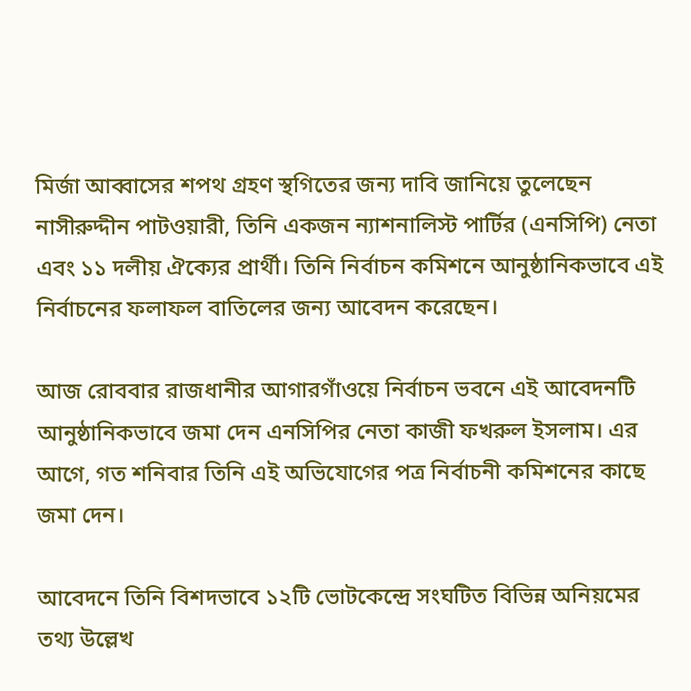মির্জা আব্বাসের শপথ গ্রহণ স্থগিতের জন্য দাবি জানিয়ে তুলেছেন নাসীরুদ্দীন পাটওয়ারী, তিনি একজন ন্যাশনালিস্ট পার্টির (এনসিপি) নেতা এবং ১১ দলীয় ঐক্যের প্রার্থী। তিনি নির্বাচন কমিশনে আনুষ্ঠানিকভাবে এই নির্বাচনের ফলাফল বাতিলের জন্য আবেদন করেছেন।

আজ রোববার রাজধানীর আগারগাঁওয়ে নির্বাচন ভবনে এই আবেদনটি আনুষ্ঠানিকভাবে জমা দেন এনসিপির নেতা কাজী ফখরুল ইসলাম। এর আগে, গত শনিবার তিনি এই অভিযোগের পত্র নির্বাচনী কমিশনের কাছে জমা দেন।

আবেদনে তিনি বিশদভাবে ১২টি ভোটকেন্দ্রে সংঘটিত বিভিন্ন অনিয়মের তথ্য উল্লেখ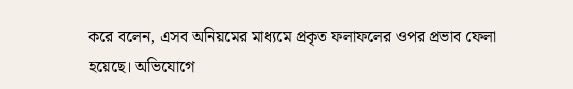করে বলেন, এসব অনিয়মের মাধ্যমে প্রকৃত ফলাফলের ওপর প্রভাব ফেলা হয়েছে। অভিযোগে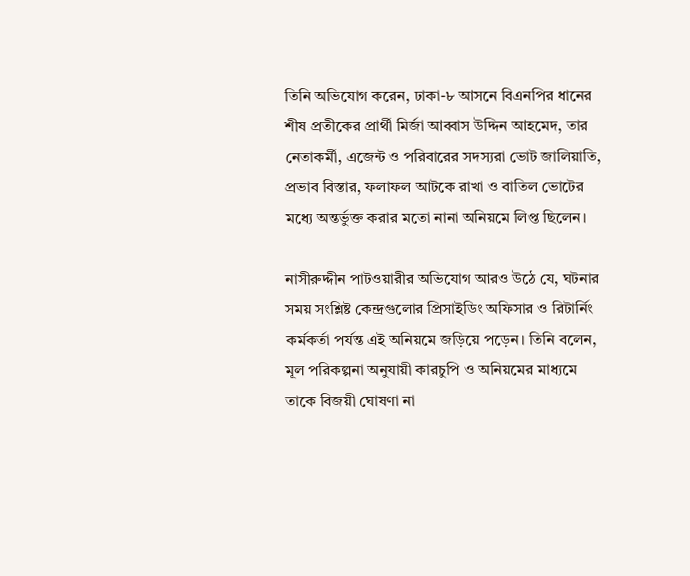তিনি অভিযোগ করেন, ঢাকা-৮ আসনে বিএনপির ধানের শীষ প্রতীকের প্রার্থী মির্জা আব্বাস উদ্দিন আহমেদ, তার নেতাকর্মী, এজেন্ট ও পরিবারের সদস্যরা ভোট জালিয়াতি, প্রভাব বিস্তার, ফলাফল আটকে রাখা ও বাতিল ভোটের মধ্যে অন্তর্ভুক্ত করার মতো নানা অনিয়মে লিপ্ত ছিলেন।

নাসীরুদ্দীন পাটওয়ারীর অভিযোগ আরও উঠে যে, ঘটনার সময় সংশ্লিষ্ট কেন্দ্রগুলোর প্রিসাইডিং অফিসার ও রিটার্নিং কর্মকর্তা পর্যন্ত এই অনিয়মে জড়িয়ে পড়েন। তিনি বলেন, মূল পরিকল্পনা অনুযায়ী কারচুপি ও অনিয়মের মাধ্যমে তাকে বিজয়ী ঘোষণা না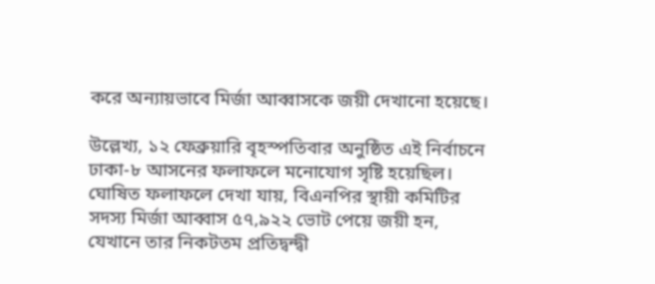করে অন্যায়ভাবে মির্জা আব্বাসকে জয়ী দেখানো হয়েছে।

উল্লেখ্য, ১২ ফেব্রুয়ারি বৃহস্পতিবার অনুষ্ঠিত এই নির্বাচনে ঢাকা-৮ আসনের ফলাফলে মনোযোগ সৃষ্টি হয়েছিল। ঘোষিত ফলাফলে দেখা যায়, বিএনপির স্থায়ী কমিটির সদস্য মির্জা আব্বাস ৫৭,৯২২ ভোট পেয়ে জয়ী হন, যেখানে তার নিকটতম প্রতিদ্বন্দ্বী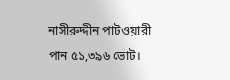নাসীরুদ্দীন পাটওয়ারী পান ৫১,৩৯৬ ভোট।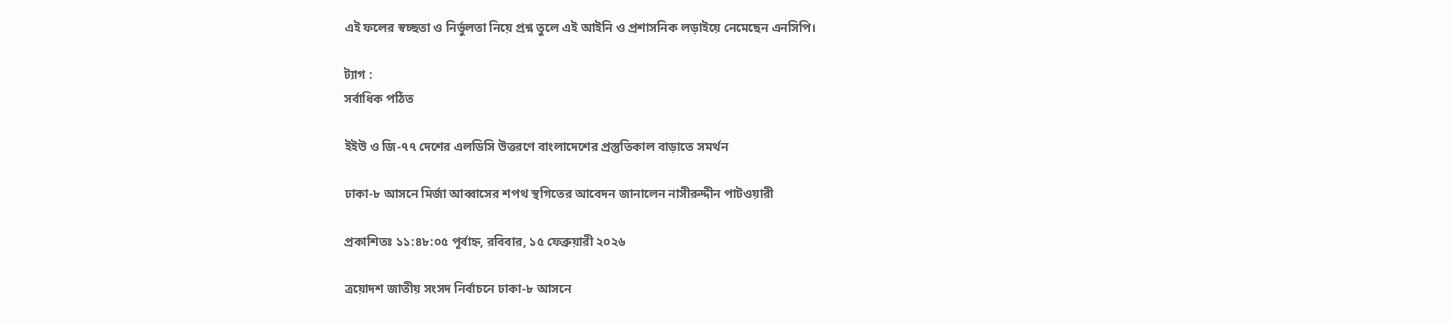এই ফলের স্বচ্ছতা ও নির্ভুলতা নিয়ে প্রশ্ন তুলে এই আইনি ও প্রশাসনিক লড়াইয়ে নেমেছেন এনসিপি।

ট্যাগ :
সর্বাধিক পঠিত

ইইউ ও জি-৭৭ দেশের এলডিসি উত্তরণে বাংলাদেশের প্রস্তুতিকাল বাড়াতে সমর্থন

ঢাকা-৮ আসনে মির্জা আব্বাসের শপথ স্থগিতের আবেদন জানালেন নাসীরুদ্দীন পাটওয়ারী

প্রকাশিতঃ ১১:৪৮:০৫ পূর্বাহ্ন, রবিবার, ১৫ ফেব্রুয়ারী ২০২৬

ত্রয়োদশ জাতীয় সংসদ নির্বাচনে ঢাকা-৮ আসনে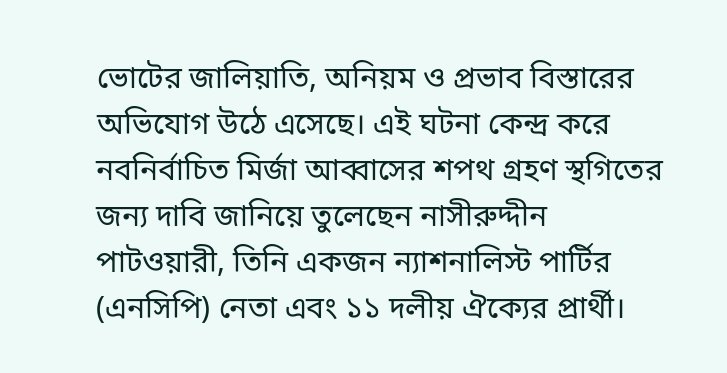ভোটের জালিয়াতি, অনিয়ম ও প্রভাব বিস্তারের অভিযোগ উঠে এসেছে। এই ঘটনা কেন্দ্র করে নবনির্বাচিত মির্জা আব্বাসের শপথ গ্রহণ স্থগিতের জন্য দাবি জানিয়ে তুলেছেন নাসীরুদ্দীন পাটওয়ারী, তিনি একজন ন্যাশনালিস্ট পার্টির (এনসিপি) নেতা এবং ১১ দলীয় ঐক্যের প্রার্থী।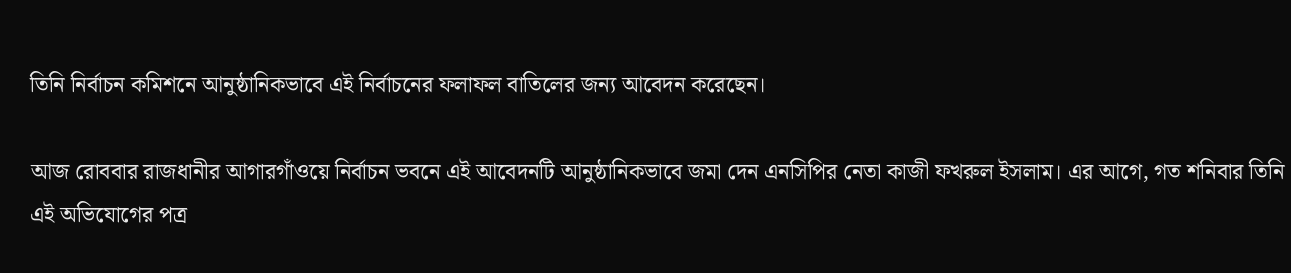তিনি নির্বাচন কমিশনে আনুষ্ঠানিকভাবে এই নির্বাচনের ফলাফল বাতিলের জন্য আবেদন করেছেন।

আজ রোববার রাজধানীর আগারগাঁওয়ে নির্বাচন ভবনে এই আবেদনটি আনুষ্ঠানিকভাবে জমা দেন এনসিপির নেতা কাজী ফখরুল ইসলাম। এর আগে, গত শনিবার তিনি এই অভিযোগের পত্র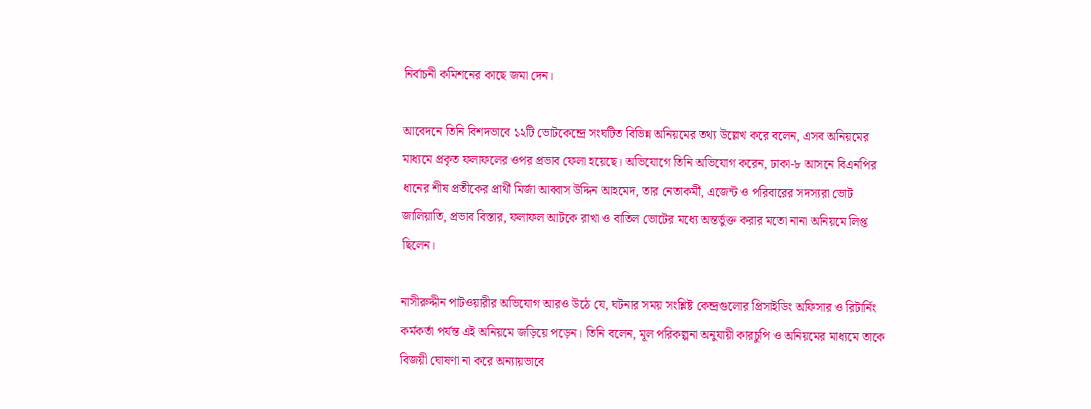নির্বাচনী কমিশনের কাছে জমা দেন।

আবেদনে তিনি বিশদভাবে ১২টি ভোটকেন্দ্রে সংঘটিত বিভিন্ন অনিয়মের তথ্য উল্লেখ করে বলেন, এসব অনিয়মের মাধ্যমে প্রকৃত ফলাফলের ওপর প্রভাব ফেলা হয়েছে। অভিযোগে তিনি অভিযোগ করেন, ঢাকা-৮ আসনে বিএনপির ধানের শীষ প্রতীকের প্রার্থী মির্জা আব্বাস উদ্দিন আহমেদ, তার নেতাকর্মী, এজেন্ট ও পরিবারের সদস্যরা ভোট জালিয়াতি, প্রভাব বিস্তার, ফলাফল আটকে রাখা ও বাতিল ভোটের মধ্যে অন্তর্ভুক্ত করার মতো নানা অনিয়মে লিপ্ত ছিলেন।

নাসীরুদ্দীন পাটওয়ারীর অভিযোগ আরও উঠে যে, ঘটনার সময় সংশ্লিষ্ট কেন্দ্রগুলোর প্রিসাইডিং অফিসার ও রিটার্নিং কর্মকর্তা পর্যন্ত এই অনিয়মে জড়িয়ে পড়েন। তিনি বলেন, মূল পরিকল্পনা অনুযায়ী কারচুপি ও অনিয়মের মাধ্যমে তাকে বিজয়ী ঘোষণা না করে অন্যায়ভাবে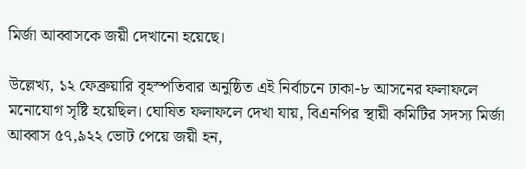মির্জা আব্বাসকে জয়ী দেখানো হয়েছে।

উল্লেখ্য, ১২ ফেব্রুয়ারি বৃহস্পতিবার অনুষ্ঠিত এই নির্বাচনে ঢাকা-৮ আসনের ফলাফলে মনোযোগ সৃষ্টি হয়েছিল। ঘোষিত ফলাফলে দেখা যায়, বিএনপির স্থায়ী কমিটির সদস্য মির্জা আব্বাস ৫৭,৯২২ ভোট পেয়ে জয়ী হন,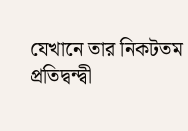যেখানে তার নিকটতম প্রতিদ্বন্দ্বী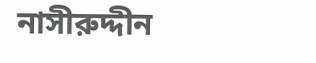নাসীরুদ্দীন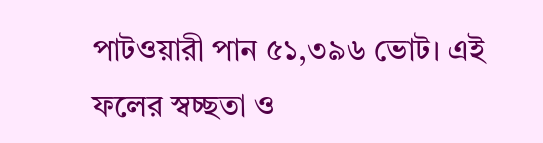পাটওয়ারী পান ৫১,৩৯৬ ভোট। এই ফলের স্বচ্ছতা ও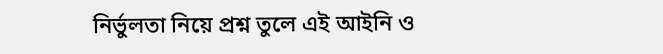নির্ভুলতা নিয়ে প্রশ্ন তুলে এই আইনি ও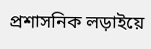প্রশাসনিক লড়াইয়ে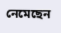নেমেছেন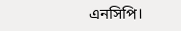এনসিপি।